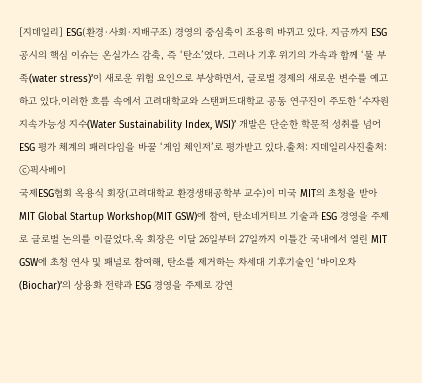[지데일리] ESG(환경·사회·지배구조) 경영의 중심축이 조용히 바뀌고 있다. 지금까지 ESG 공시의 핵심 이슈는 온실가스 감축, 즉 ‘탄소’였다. 그러나 기후 위기의 가속과 함께 ‘물 부족(water stress)’이 새로운 위험 요인으로 부상하면서, 글로벌 경제의 새로운 변수를 예고하고 있다.이러한 흐름 속에서 고려대학교와 스탠퍼드대학교 공동 연구진이 주도한 ‘수자원 지속가능성 지수(Water Sustainability Index, WSI)’ 개발은 단순한 학문적 성취를 넘어 ESG 평가 체계의 패러다임을 바꿀 ‘게임 체인저’로 평가받고 있다.출처: 지데일리사진출처: ⓒ픽사베이
국제ESG협회 옥용식 회장(고려대학교 환경생태공학부 교수)이 미국 MIT의 초청을 받아 MIT Global Startup Workshop(MIT GSW)에 참여, 탄소네거티브 기술과 ESG 경영을 주제로 글로벌 논의를 이끌었다.옥 회장은 이달 26일부터 27일까지 이틀간 국내에서 열린 MIT GSW에 초청 연사 및 패널로 참여해, 탄소를 제거하는 차세대 기후기술인 ‘바이오차(Biochar)’의 상용화 전략과 ESG 경영을 주제로 강연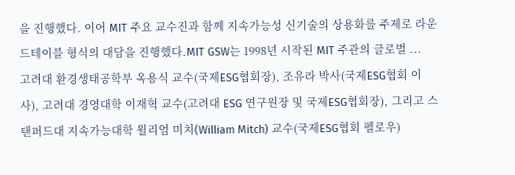을 진행했다. 이어 MIT 주요 교수진과 함께 지속가능성 신기술의 상용화를 주제로 라운드테이블 형식의 대담을 진행했다.MIT GSW는 1998년 시작된 MIT 주관의 글로벌 ...
고려대 환경생태공학부 옥용식 교수(국제ESG협회장), 조유라 박사(국제ESG협회 이사), 고려대 경영대학 이재혁 교수(고려대 ESG 연구원장 및 국제ESG협회장), 그리고 스탠퍼드대 지속가능대학 윌리엄 미치(William Mitch) 교수(국제ESG협회 펠로우)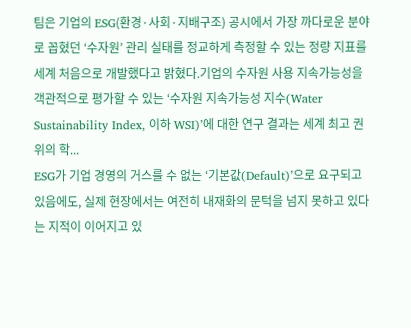팀은 기업의 ESG(환경·사회·지배구조) 공시에서 가장 까다로운 분야로 꼽혔던 ‘수자원’ 관리 실태를 정교하게 측정할 수 있는 정량 지표를 세계 처음으로 개발했다고 밝혔다.기업의 수자원 사용 지속가능성을 객관적으로 평가할 수 있는 ‘수자원 지속가능성 지수(Water Sustainability Index, 이하 WSI)’에 대한 연구 결과는 세계 최고 권위의 학...
ESG가 기업 경영의 거스를 수 없는 ‘기본값(Default)’으로 요구되고 있음에도, 실제 현장에서는 여전히 내재화의 문턱을 넘지 못하고 있다는 지적이 이어지고 있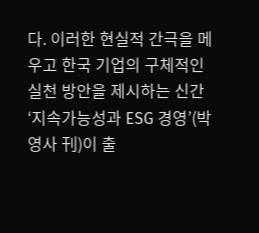다. 이러한 현실적 간극을 메우고 한국 기업의 구체적인 실천 방안을 제시하는 신간 ‘지속가능성과 ESG 경영’(박영사 刊)이 출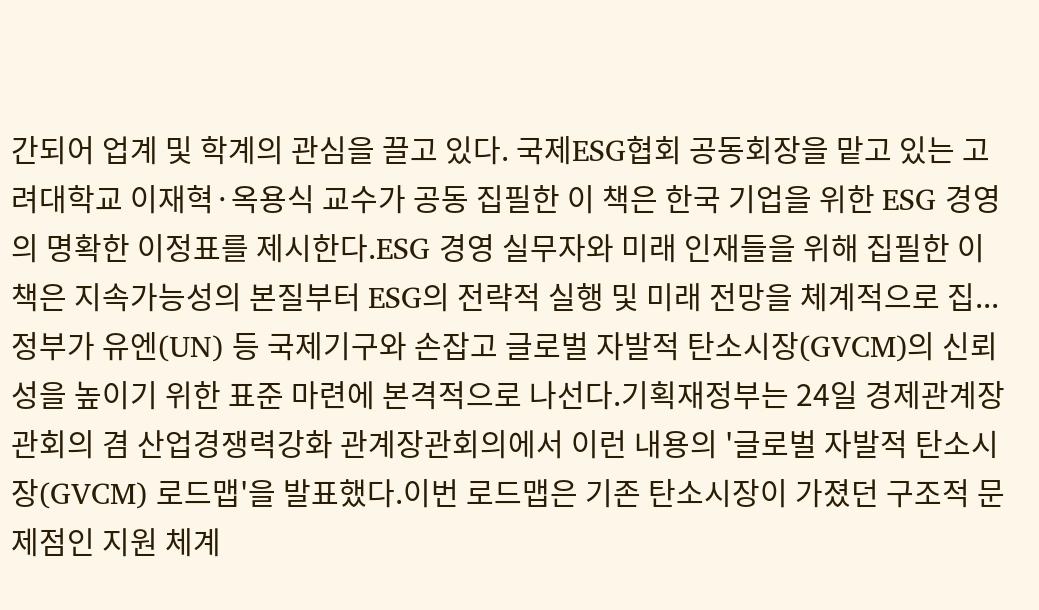간되어 업계 및 학계의 관심을 끌고 있다. 국제ESG협회 공동회장을 맡고 있는 고려대학교 이재혁·옥용식 교수가 공동 집필한 이 책은 한국 기업을 위한 ESG 경영의 명확한 이정표를 제시한다.ESG 경영 실무자와 미래 인재들을 위해 집필한 이 책은 지속가능성의 본질부터 ESG의 전략적 실행 및 미래 전망을 체계적으로 집...
정부가 유엔(UN) 등 국제기구와 손잡고 글로벌 자발적 탄소시장(GVCM)의 신뢰성을 높이기 위한 표준 마련에 본격적으로 나선다.기획재정부는 24일 경제관계장관회의 겸 산업경쟁력강화 관계장관회의에서 이런 내용의 '글로벌 자발적 탄소시장(GVCM) 로드맵'을 발표했다.이번 로드맵은 기존 탄소시장이 가졌던 구조적 문제점인 지원 체계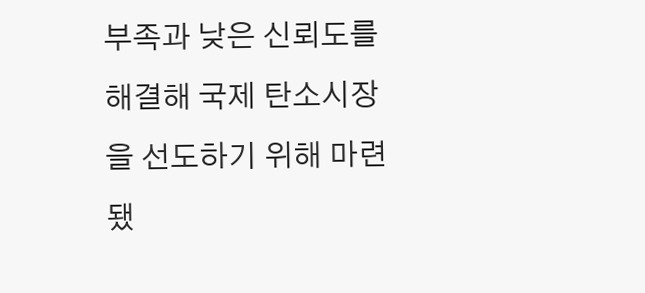부족과 낮은 신뢰도를 해결해 국제 탄소시장을 선도하기 위해 마련됐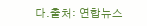다.출처: 연합뉴스